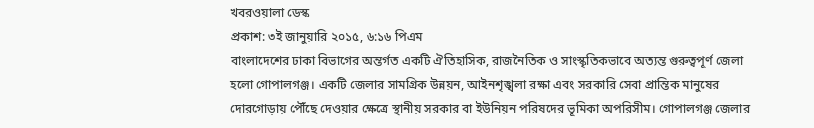খবরওয়ালা ডেস্ক
প্রকাশ: ৩ই জানুয়ারি ২০১৫, ৬:১৬ পিএম
বাংলাদেশের ঢাকা বিভাগের অন্তর্গত একটি ঐতিহাসিক, রাজনৈতিক ও সাংস্কৃতিকভাবে অত্যন্ত গুরুত্বপূর্ণ জেলা হলো গোপালগঞ্জ। একটি জেলার সামগ্রিক উন্নয়ন, আইনশৃঙ্খলা রক্ষা এবং সরকারি সেবা প্রান্তিক মানুষের দোরগোড়ায় পৌঁছে দেওয়ার ক্ষেত্রে স্থানীয় সরকার বা ইউনিয়ন পরিষদের ভূমিকা অপরিসীম। গোপালগঞ্জ জেলার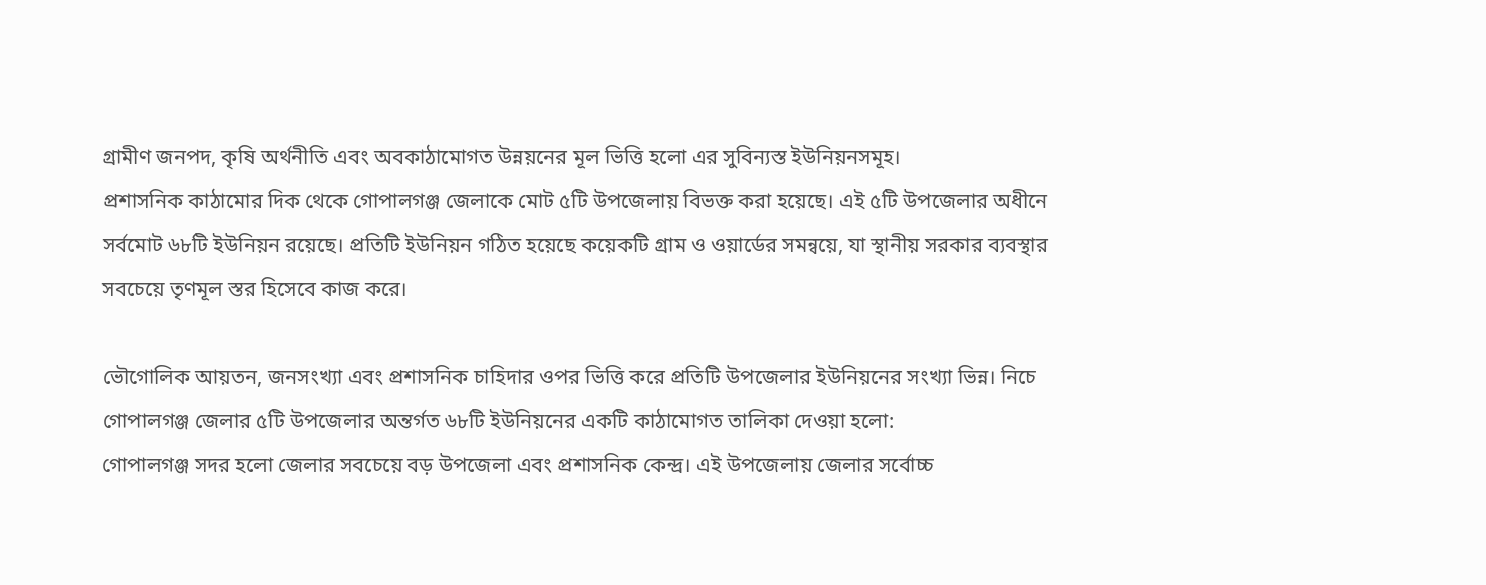গ্রামীণ জনপদ, কৃষি অর্থনীতি এবং অবকাঠামোগত উন্নয়নের মূল ভিত্তি হলো এর সুবিন্যস্ত ইউনিয়নসমূহ।
প্রশাসনিক কাঠামোর দিক থেকে গোপালগঞ্জ জেলাকে মোট ৫টি উপজেলায় বিভক্ত করা হয়েছে। এই ৫টি উপজেলার অধীনে সর্বমোট ৬৮টি ইউনিয়ন রয়েছে। প্রতিটি ইউনিয়ন গঠিত হয়েছে কয়েকটি গ্রাম ও ওয়ার্ডের সমন্বয়ে, যা স্থানীয় সরকার ব্যবস্থার সবচেয়ে তৃণমূল স্তর হিসেবে কাজ করে।

ভৌগোলিক আয়তন, জনসংখ্যা এবং প্রশাসনিক চাহিদার ওপর ভিত্তি করে প্রতিটি উপজেলার ইউনিয়নের সংখ্যা ভিন্ন। নিচে গোপালগঞ্জ জেলার ৫টি উপজেলার অন্তর্গত ৬৮টি ইউনিয়নের একটি কাঠামোগত তালিকা দেওয়া হলো:
গোপালগঞ্জ সদর হলো জেলার সবচেয়ে বড় উপজেলা এবং প্রশাসনিক কেন্দ্র। এই উপজেলায় জেলার সর্বোচ্চ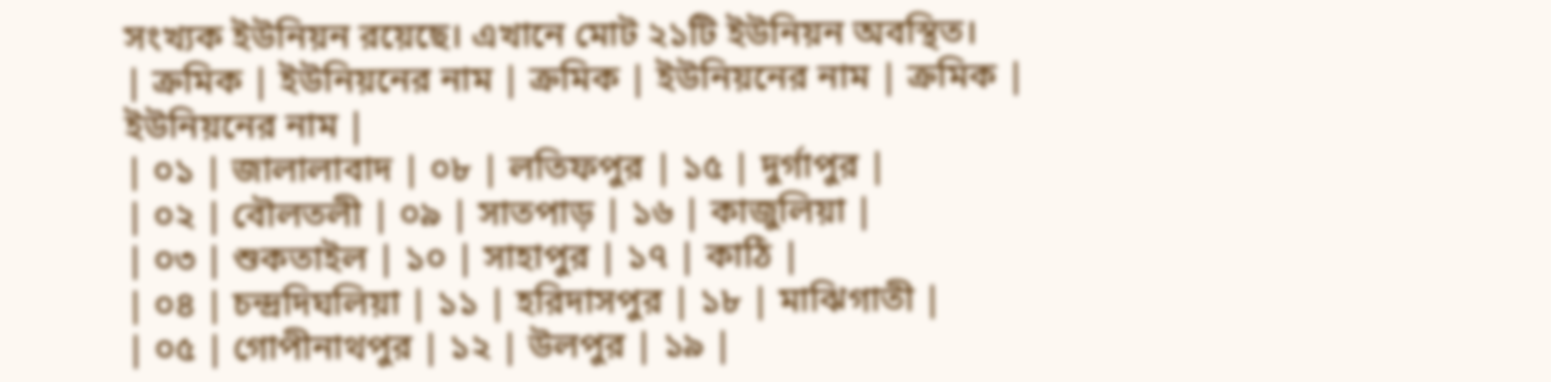সংখ্যক ইউনিয়ন রয়েছে। এখানে মোট ২১টি ইউনিয়ন অবস্থিত।
| ক্রমিক | ইউনিয়নের নাম | ক্রমিক | ইউনিয়নের নাম | ক্রমিক | ইউনিয়নের নাম |
| ০১ | জালালাবাদ | ০৮ | লতিফপুর | ১৫ | দুর্গাপুর |
| ০২ | বৌলতলী | ০৯ | সাতপাড় | ১৬ | কাজুলিয়া |
| ০৩ | শুকতাইল | ১০ | সাহাপুর | ১৭ | কাঠি |
| ০৪ | চন্দ্রদিঘলিয়া | ১১ | হরিদাসপুর | ১৮ | মাঝিগাতী |
| ০৫ | গোপীনাথপুর | ১২ | উলপুর | ১৯ |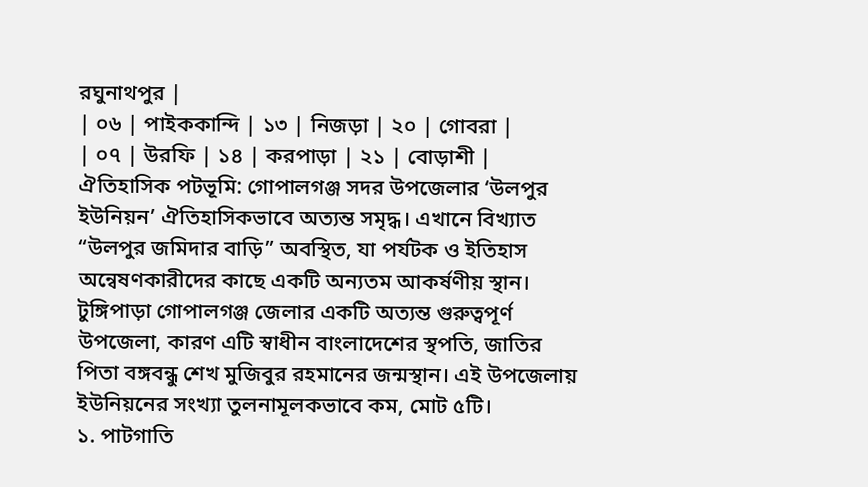রঘুনাথপুর |
| ০৬ | পাইককান্দি | ১৩ | নিজড়া | ২০ | গোবরা |
| ০৭ | উরফি | ১৪ | করপাড়া | ২১ | বোড়াশী |
ঐতিহাসিক পটভূমি: গোপালগঞ্জ সদর উপজেলার ‘উলপুর ইউনিয়ন’ ঐতিহাসিকভাবে অত্যন্ত সমৃদ্ধ। এখানে বিখ্যাত “উলপুর জমিদার বাড়ি” অবস্থিত, যা পর্যটক ও ইতিহাস অন্বেষণকারীদের কাছে একটি অন্যতম আকর্ষণীয় স্থান।
টুঙ্গিপাড়া গোপালগঞ্জ জেলার একটি অত্যন্ত গুরুত্বপূর্ণ উপজেলা, কারণ এটি স্বাধীন বাংলাদেশের স্থপতি, জাতির পিতা বঙ্গবন্ধু শেখ মুজিবুর রহমানের জন্মস্থান। এই উপজেলায় ইউনিয়নের সংখ্যা তুলনামূলকভাবে কম, মোট ৫টি।
১. পাটগাতি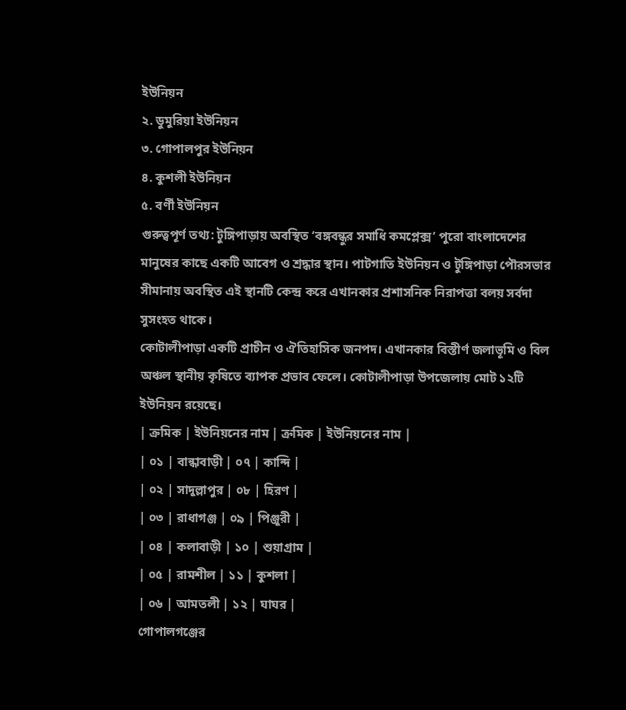ইউনিয়ন
২. ডুমুরিয়া ইউনিয়ন
৩. গোপালপুর ইউনিয়ন
৪. কুশলী ইউনিয়ন
৫. বর্ণী ইউনিয়ন
গুরুত্বপূর্ণ তথ্য: টুঙ্গিপাড়ায় অবস্থিত ‘বঙ্গবন্ধুর সমাধি কমপ্লেক্স’ পুরো বাংলাদেশের মানুষের কাছে একটি আবেগ ও শ্রদ্ধার স্থান। পাটগাতি ইউনিয়ন ও টুঙ্গিপাড়া পৌরসভার সীমানায় অবস্থিত এই স্থানটি কেন্দ্র করে এখানকার প্রশাসনিক নিরাপত্তা বলয় সর্বদা সুসংহত থাকে।
কোটালীপাড়া একটি প্রাচীন ও ঐতিহাসিক জনপদ। এখানকার বিস্তীর্ণ জলাভূমি ও বিল অঞ্চল স্থানীয় কৃষিতে ব্যাপক প্রভাব ফেলে। কোটালীপাড়া উপজেলায় মোট ১২টি ইউনিয়ন রয়েছে।
| ক্রমিক | ইউনিয়নের নাম | ক্রমিক | ইউনিয়নের নাম |
| ০১ | বান্ধাবাড়ী | ০৭ | কান্দি |
| ০২ | সাদুল্লাপুর | ০৮ | হিরণ |
| ০৩ | রাধাগঞ্জ | ০৯ | পিঞ্জুরী |
| ০৪ | কলাবাড়ী | ১০ | শুয়াগ্রাম |
| ০৫ | রামশীল | ১১ | কুশলা |
| ০৬ | আমতলী | ১২ | ঘাঘর |
গোপালগঞ্জের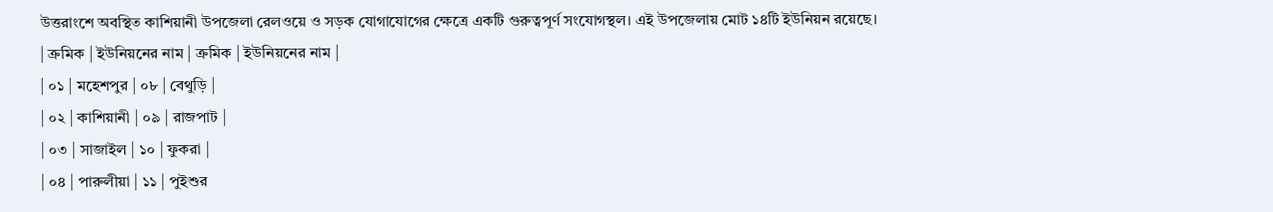উত্তরাংশে অবস্থিত কাশিয়ানী উপজেলা রেলওয়ে ও সড়ক যোগাযোগের ক্ষেত্রে একটি গুরুত্বপূর্ণ সংযোগস্থল। এই উপজেলায় মোট ১৪টি ইউনিয়ন রয়েছে।
| ক্রমিক | ইউনিয়নের নাম | ক্রমিক | ইউনিয়নের নাম |
| ০১ | মহেশপুর | ০৮ | বেথুড়ি |
| ০২ | কাশিয়ানী | ০৯ | রাজপাট |
| ০৩ | সাজাইল | ১০ | ফুকরা |
| ০৪ | পারুলীয়া | ১১ | পুইশুর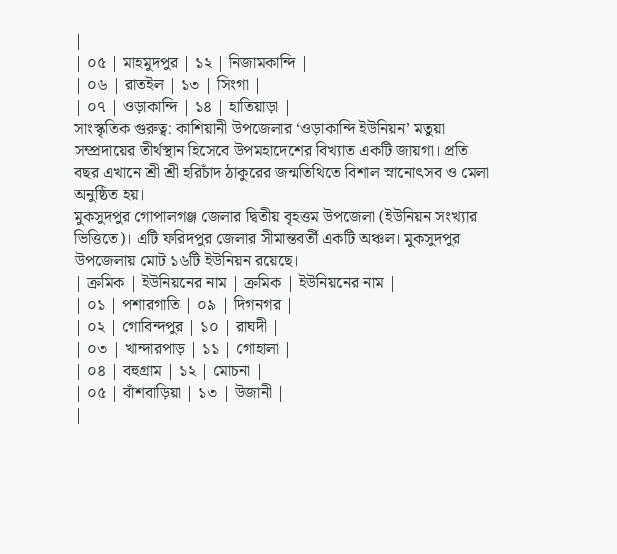|
| ০৫ | মাহমুদপুর | ১২ | নিজামকান্দি |
| ০৬ | রাতইল | ১৩ | সিংগা |
| ০৭ | ওড়াকান্দি | ১৪ | হাতিয়াড়া |
সাংস্কৃতিক গুরুত্ব: কাশিয়ানী উপজেলার ‘ওড়াকান্দি ইউনিয়ন’ মতুয়া সম্প্রদায়ের তীর্থস্থান হিসেবে উপমহাদেশের বিখ্যাত একটি জায়গা। প্রতি বছর এখানে শ্রী শ্রী হরিচাঁদ ঠাকুরের জন্মতিথিতে বিশাল স্নানোৎসব ও মেলা অনুষ্ঠিত হয়।
মুকসুদপুর গোপালগঞ্জ জেলার দ্বিতীয় বৃহত্তম উপজেলা (ইউনিয়ন সংখ্যার ভিত্তিতে)। এটি ফরিদপুর জেলার সীমান্তবর্তী একটি অঞ্চল। মুকসুদপুর উপজেলায় মোট ১৬টি ইউনিয়ন রয়েছে।
| ক্রমিক | ইউনিয়নের নাম | ক্রমিক | ইউনিয়নের নাম |
| ০১ | পশারগাতি | ০৯ | দিগনগর |
| ০২ | গোবিন্দপুর | ১০ | রাঘদী |
| ০৩ | খান্দারপাড় | ১১ | গোহালা |
| ০৪ | বহুগ্রাম | ১২ | মোচনা |
| ০৫ | বাঁশবাড়িয়া | ১৩ | উজানী |
|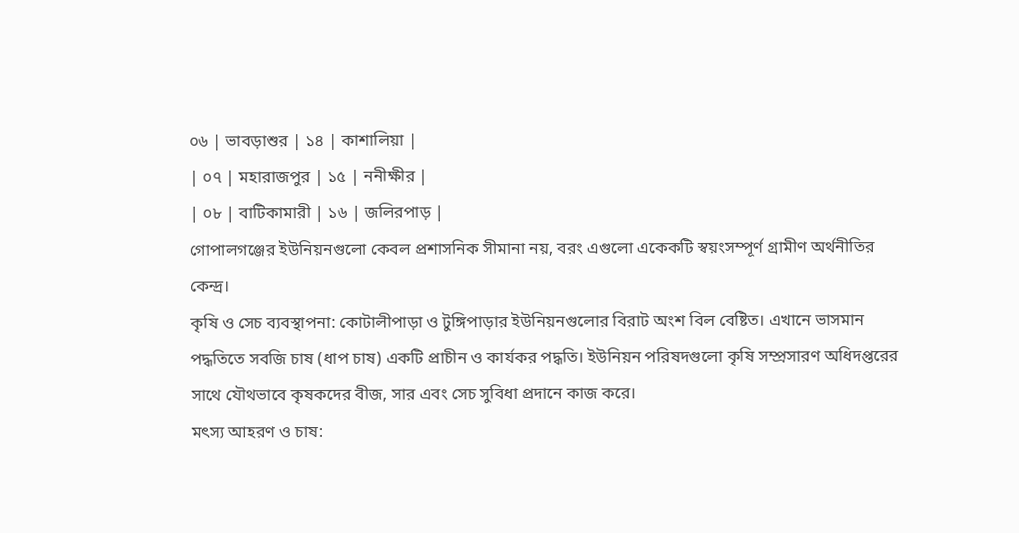০৬ | ভাবড়াশুর | ১৪ | কাশালিয়া |
| ০৭ | মহারাজপুর | ১৫ | ননীক্ষীর |
| ০৮ | বাটিকামারী | ১৬ | জলিরপাড় |
গোপালগঞ্জের ইউনিয়নগুলো কেবল প্রশাসনিক সীমানা নয়, বরং এগুলো একেকটি স্বয়ংসম্পূর্ণ গ্রামীণ অর্থনীতির কেন্দ্র।
কৃষি ও সেচ ব্যবস্থাপনা: কোটালীপাড়া ও টুঙ্গিপাড়ার ইউনিয়নগুলোর বিরাট অংশ বিল বেষ্টিত। এখানে ভাসমান পদ্ধতিতে সবজি চাষ (ধাপ চাষ) একটি প্রাচীন ও কার্যকর পদ্ধতি। ইউনিয়ন পরিষদগুলো কৃষি সম্প্রসারণ অধিদপ্তরের সাথে যৌথভাবে কৃষকদের বীজ, সার এবং সেচ সুবিধা প্রদানে কাজ করে।
মৎস্য আহরণ ও চাষ: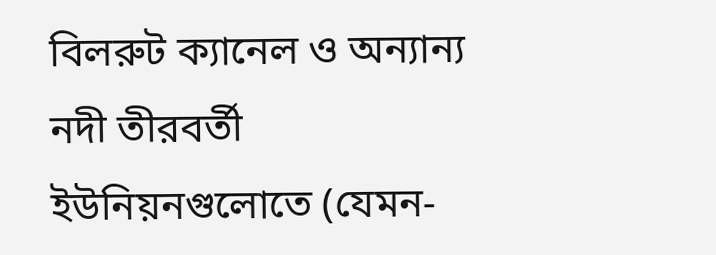বিলরুট ক্যানেল ও অন্যান্য নদী তীরবর্তী ইউনিয়নগুলোতে (যেমন-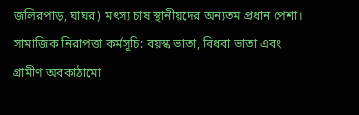জলিরপাড়, ঘাঘর) মৎস্য চাষ স্থানীয়দের অন্যতম প্রধান পেশা।
সামাজিক নিরাপত্তা কর্মসূচি: বয়স্ক ভাতা, বিধবা ভাতা এবং গ্রামীণ অবকাঠামো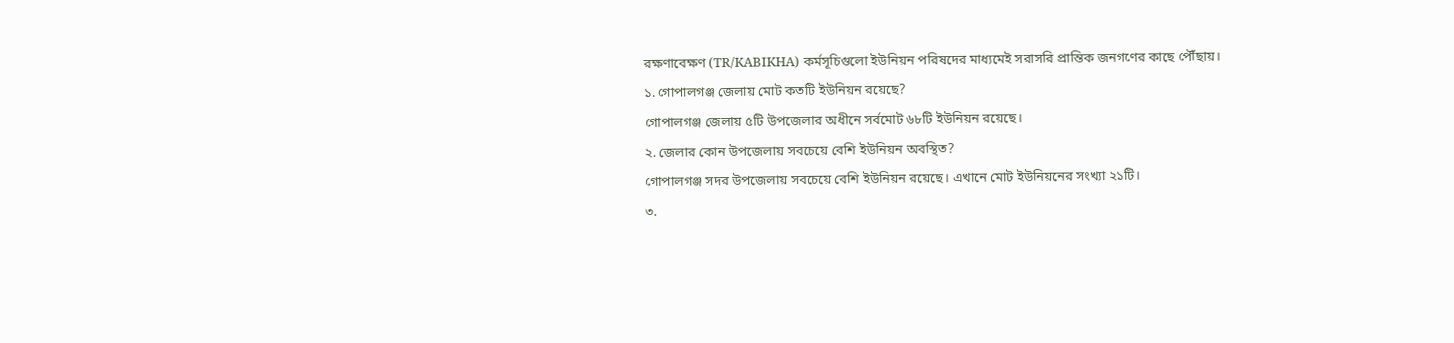রক্ষণাবেক্ষণ (TR/KABIKHA) কর্মসূচিগুলো ইউনিয়ন পরিষদের মাধ্যমেই সরাসরি প্রান্তিক জনগণের কাছে পৌঁছায়।
১. গোপালগঞ্জ জেলায় মোট কতটি ইউনিয়ন রয়েছে?
গোপালগঞ্জ জেলায় ৫টি উপজেলার অধীনে সর্বমোট ৬৮টি ইউনিয়ন রয়েছে।
২. জেলার কোন উপজেলায় সবচেয়ে বেশি ইউনিয়ন অবস্থিত?
গোপালগঞ্জ সদর উপজেলায় সবচেয়ে বেশি ইউনিয়ন রয়েছে। এখানে মোট ইউনিয়নের সংখ্যা ২১টি।
৩.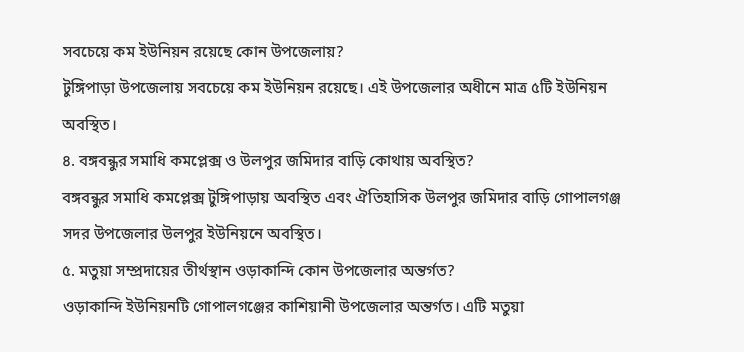সবচেয়ে কম ইউনিয়ন রয়েছে কোন উপজেলায়?
টুঙ্গিপাড়া উপজেলায় সবচেয়ে কম ইউনিয়ন রয়েছে। এই উপজেলার অধীনে মাত্র ৫টি ইউনিয়ন অবস্থিত।
৪. বঙ্গবন্ধুর সমাধি কমপ্লেক্স ও উলপুর জমিদার বাড়ি কোথায় অবস্থিত?
বঙ্গবন্ধুর সমাধি কমপ্লেক্স টুঙ্গিপাড়ায় অবস্থিত এবং ঐতিহাসিক উলপুর জমিদার বাড়ি গোপালগঞ্জ সদর উপজেলার উলপুর ইউনিয়নে অবস্থিত।
৫. মতুয়া সম্প্রদায়ের তীর্থস্থান ওড়াকান্দি কোন উপজেলার অন্তর্গত?
ওড়াকান্দি ইউনিয়নটি গোপালগঞ্জের কাশিয়ানী উপজেলার অন্তর্গত। এটি মতুয়া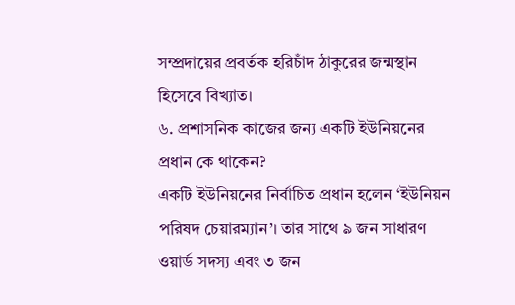সম্প্রদায়ের প্রবর্তক হরিচাঁদ ঠাকুরের জন্মস্থান হিসেবে বিখ্যাত।
৬. প্রশাসনিক কাজের জন্য একটি ইউনিয়নের প্রধান কে থাকেন?
একটি ইউনিয়নের নির্বাচিত প্রধান হলেন ‘ইউনিয়ন পরিষদ চেয়ারম্যান’। তার সাথে ৯ জন সাধারণ ওয়ার্ড সদস্য এবং ৩ জন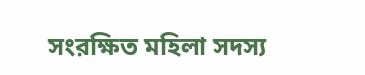সংরক্ষিত মহিলা সদস্য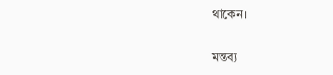থাকেন।

মন্তব্য